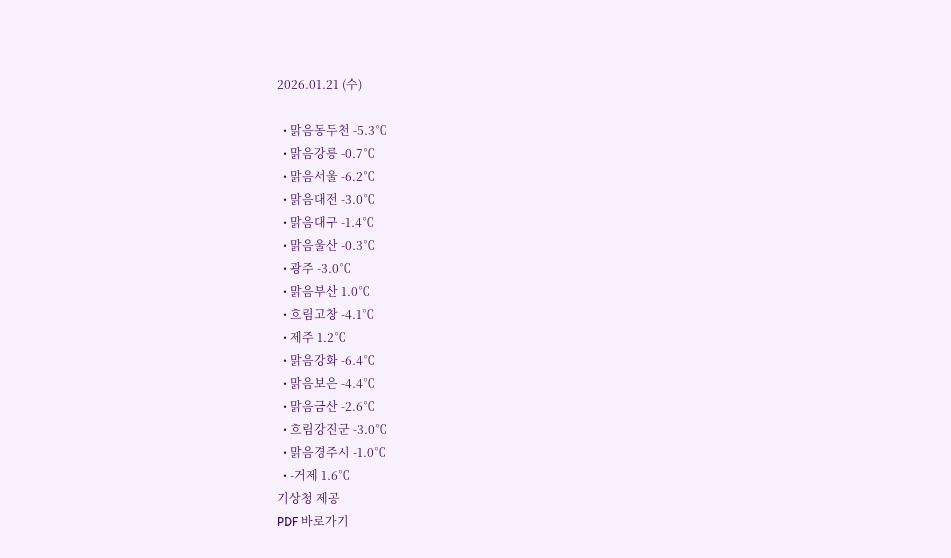2026.01.21 (수)

  • 맑음동두천 -5.3℃
  • 맑음강릉 -0.7℃
  • 맑음서울 -6.2℃
  • 맑음대전 -3.0℃
  • 맑음대구 -1.4℃
  • 맑음울산 -0.3℃
  • 광주 -3.0℃
  • 맑음부산 1.0℃
  • 흐림고창 -4.1℃
  • 제주 1.2℃
  • 맑음강화 -6.4℃
  • 맑음보은 -4.4℃
  • 맑음금산 -2.6℃
  • 흐림강진군 -3.0℃
  • 맑음경주시 -1.0℃
  • -거제 1.6℃
기상청 제공
PDF 바로가기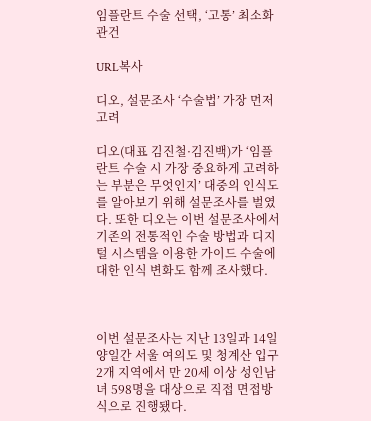임플란트 수술 선택, ‘고통’ 최소화 관건

URL복사

디오, 설문조사 ‘수술법’ 가장 먼저 고려

디오(대표 김진철·김진백)가 ‘임플란트 수술 시 가장 중요하게 고려하는 부분은 무엇인지’ 대중의 인식도를 알아보기 위해 설문조사를 벌였다. 또한 디오는 이번 설문조사에서 기존의 전통적인 수술 방법과 디지털 시스템을 이용한 가이드 수술에 대한 인식 변화도 함께 조사했다.



이번 설문조사는 지난 13일과 14일 양일간 서울 여의도 및 청계산 입구 2개 지역에서 만 20세 이상 성인남녀 598명을 대상으로 직접 면접방식으로 진행됐다.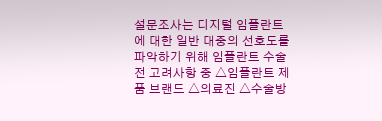설문조사는 디지털 임플란트에 대한 일반 대중의 선호도를 파악하기 위해 임플란트 수술 전 고려사항 중 △임플란트 제품 브랜드 △의료진 △수술방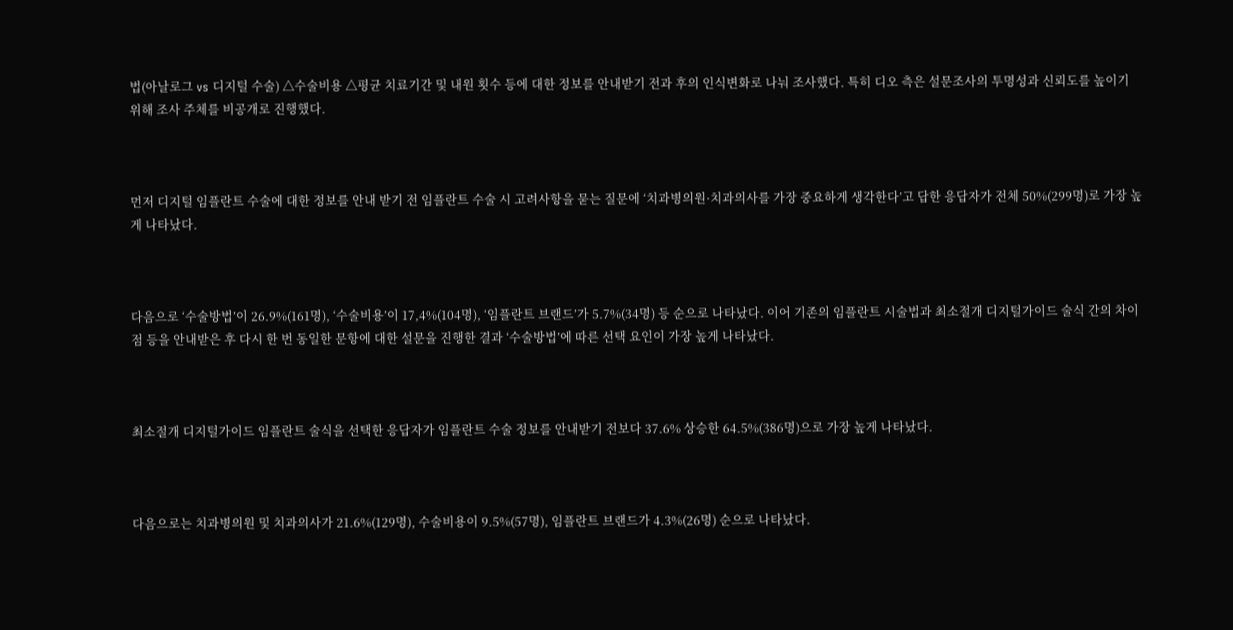법(아날로그 vs 디지털 수술) △수술비용 △평균 치료기간 및 내원 횟수 등에 대한 정보를 안내받기 전과 후의 인식변화로 나눠 조사했다. 특히 디오 측은 설문조사의 투명성과 신뢰도를 높이기 위해 조사 주체를 비공개로 진행했다.



먼저 디지털 임플란트 수술에 대한 정보를 안내 받기 전 임플란트 수술 시 고려사항을 묻는 질문에 ‘치과병의원·치과의사를 가장 중요하게 생각한다’고 답한 응답자가 전체 50%(299명)로 가장 높게 나타났다.



다음으로 ‘수술방법’이 26.9%(161명), ‘수술비용’이 17,4%(104명), ‘임플란트 브랜드’가 5.7%(34명) 등 순으로 나타났다. 이어 기존의 임플란트 시술법과 최소절개 디지털가이드 술식 간의 차이점 등을 안내받은 후 다시 한 번 동일한 문항에 대한 설문을 진행한 결과 ‘수술방법’에 따른 선택 요인이 가장 높게 나타났다.



최소절개 디지털가이드 임플란트 술식을 선택한 응답자가 임플란트 수술 정보를 안내받기 전보다 37.6% 상승한 64.5%(386명)으로 가장 높게 나타났다.



다음으로는 치과병의원 및 치과의사가 21.6%(129명), 수술비용이 9.5%(57명), 임플란트 브랜드가 4.3%(26명) 순으로 나타났다.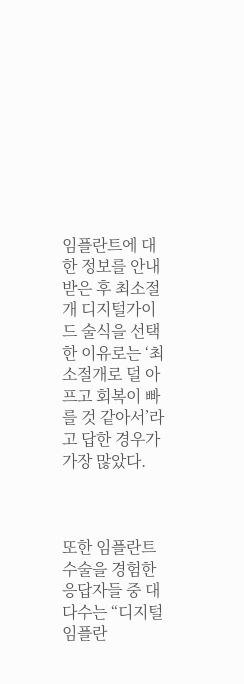임플란트에 대한 정보를 안내받은 후 최소절개 디지털가이드 술식을 선택한 이유로는 ‘최소절개로 덜 아프고 회복이 빠를 것 같아서’라고 답한 경우가 가장 많았다.



또한 임플란트 수술을 경험한 응답자들 중 대다수는 “디지털 임플란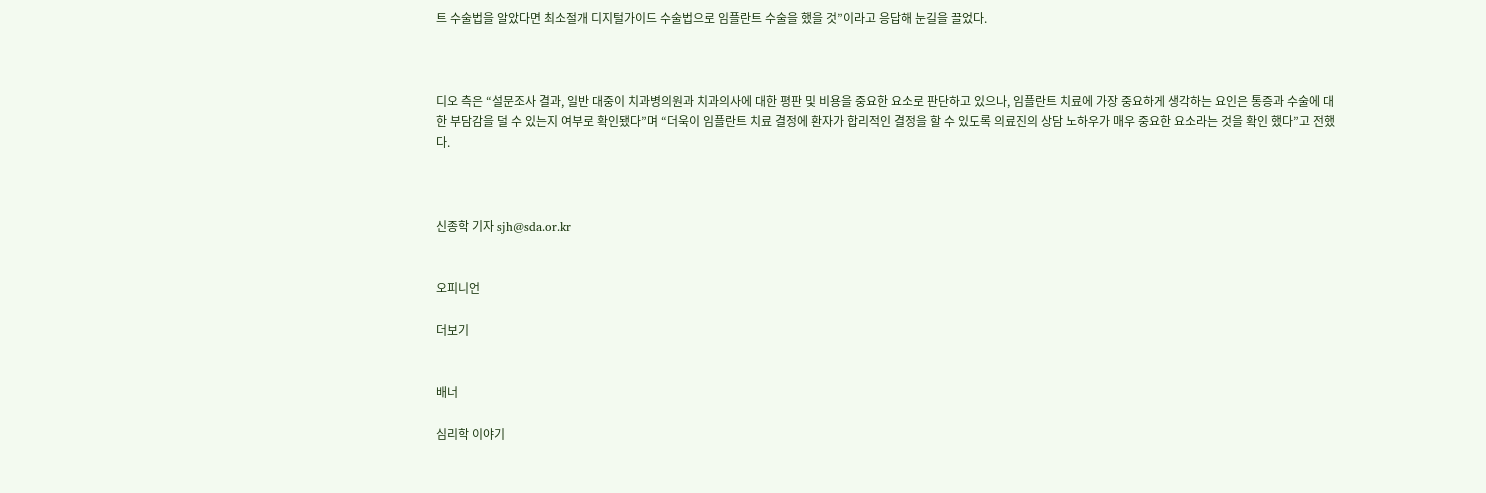트 수술법을 알았다면 최소절개 디지털가이드 수술법으로 임플란트 수술을 했을 것”이라고 응답해 눈길을 끌었다.



디오 측은 “설문조사 결과, 일반 대중이 치과병의원과 치과의사에 대한 평판 및 비용을 중요한 요소로 판단하고 있으나, 임플란트 치료에 가장 중요하게 생각하는 요인은 통증과 수술에 대한 부담감을 덜 수 있는지 여부로 확인됐다”며 “더욱이 임플란트 치료 결정에 환자가 합리적인 결정을 할 수 있도록 의료진의 상담 노하우가 매우 중요한 요소라는 것을 확인 했다”고 전했다.



신종학 기자 sjh@sda.or.kr


오피니언

더보기


배너

심리학 이야기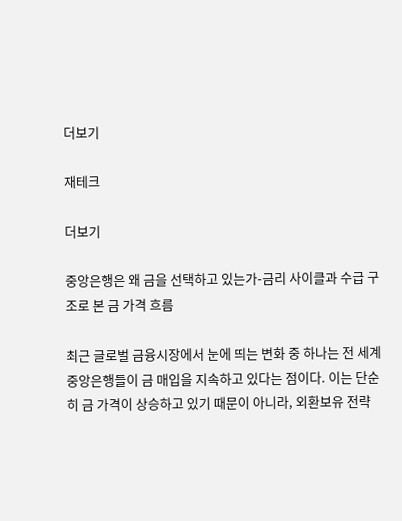더보기

재테크

더보기

중앙은행은 왜 금을 선택하고 있는가-금리 사이클과 수급 구조로 본 금 가격 흐름

최근 글로벌 금융시장에서 눈에 띄는 변화 중 하나는 전 세계 중앙은행들이 금 매입을 지속하고 있다는 점이다. 이는 단순히 금 가격이 상승하고 있기 때문이 아니라, 외환보유 전략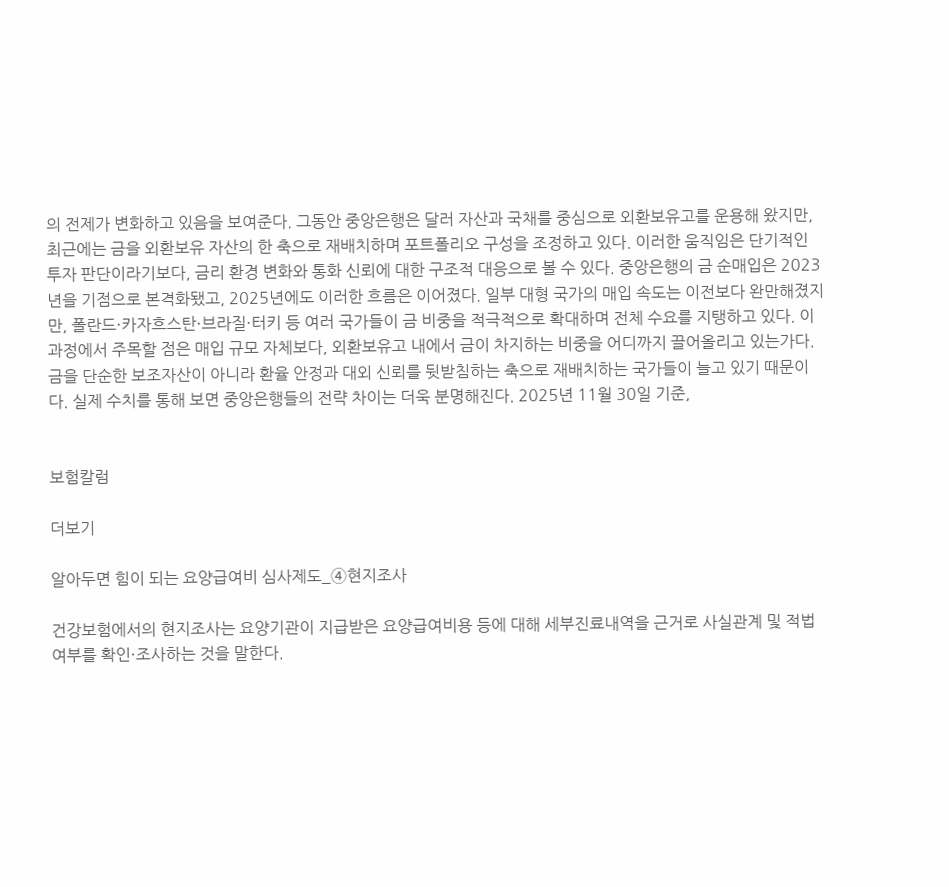의 전제가 변화하고 있음을 보여준다. 그동안 중앙은행은 달러 자산과 국채를 중심으로 외환보유고를 운용해 왔지만, 최근에는 금을 외환보유 자산의 한 축으로 재배치하며 포트폴리오 구성을 조정하고 있다. 이러한 움직임은 단기적인 투자 판단이라기보다, 금리 환경 변화와 통화 신뢰에 대한 구조적 대응으로 볼 수 있다. 중앙은행의 금 순매입은 2023년을 기점으로 본격화됐고, 2025년에도 이러한 흐름은 이어졌다. 일부 대형 국가의 매입 속도는 이전보다 완만해졌지만, 폴란드·카자흐스탄·브라질·터키 등 여러 국가들이 금 비중을 적극적으로 확대하며 전체 수요를 지탱하고 있다. 이 과정에서 주목할 점은 매입 규모 자체보다, 외환보유고 내에서 금이 차지하는 비중을 어디까지 끌어올리고 있는가다. 금을 단순한 보조자산이 아니라 환율 안정과 대외 신뢰를 뒷받침하는 축으로 재배치하는 국가들이 늘고 있기 때문이다. 실제 수치를 통해 보면 중앙은행들의 전략 차이는 더욱 분명해진다. 2025년 11월 30일 기준,


보험칼럼

더보기

알아두면 힘이 되는 요양급여비 심사제도_④현지조사

건강보험에서의 현지조사는 요양기관이 지급받은 요양급여비용 등에 대해 세부진료내역을 근거로 사실관계 및 적법 여부를 확인·조사하는 것을 말한다.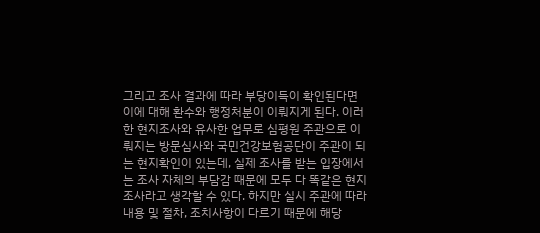그리고 조사 결과에 따라 부당이득이 확인된다면 이에 대해 환수와 행정처분이 이뤄지게 된다. 이러한 현지조사와 유사한 업무로 심평원 주관으로 이뤄지는 방문심사와 국민건강보험공단이 주관이 되는 현지확인이 있는데, 실제 조사를 받는 입장에서는 조사 자체의 부담감 때문에 모두 다 똑같은 현지조사라고 생각할 수 있다. 하지만 실시 주관에 따라 내용 및 절차, 조치사항이 다르기 때문에 해당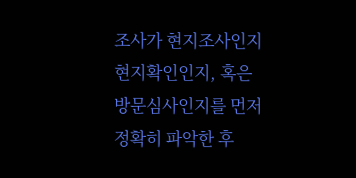조사가 현지조사인지 현지확인인지, 혹은 방문심사인지를 먼저 정확히 파악한 후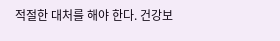적절한 대처를 해야 한다. 건강보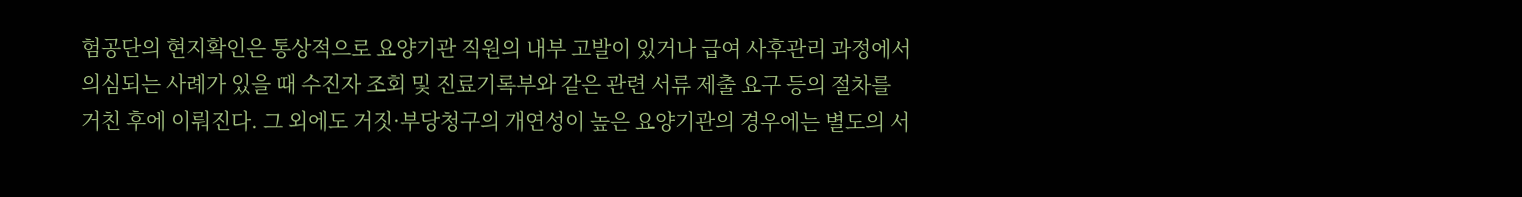험공단의 현지확인은 통상적으로 요양기관 직원의 내부 고발이 있거나 급여 사후관리 과정에서 의심되는 사례가 있을 때 수진자 조회 및 진료기록부와 같은 관련 서류 제출 요구 등의 절차를 거친 후에 이뤄진다. 그 외에도 거짓·부당청구의 개연성이 높은 요양기관의 경우에는 별도의 서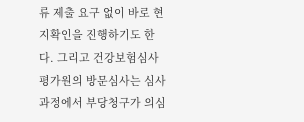류 제출 요구 없이 바로 현지확인을 진행하기도 한다. 그리고 건강보험심사평가원의 방문심사는 심사과정에서 부당청구가 의심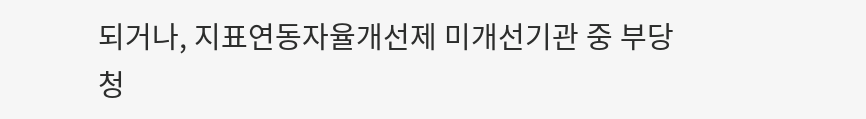되거나, 지표연동자율개선제 미개선기관 중 부당청